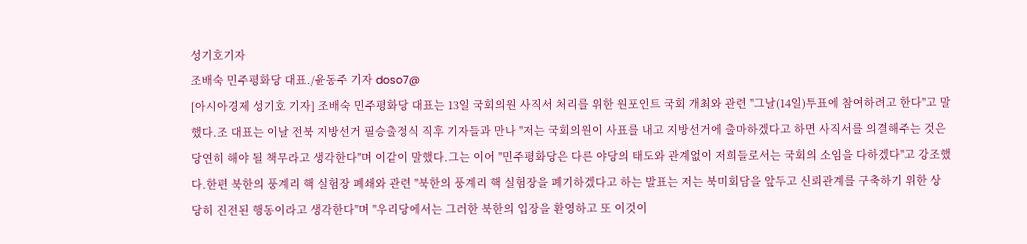성기호기자
조배숙 민주평화당 대표./윤동주 기자 doso7@
[아시아경제 성기호 기자] 조배숙 민주평화당 대표는 13일 국회의원 사직서 처리를 위한 원포인트 국회 개최와 관련 "그날(14일)투표에 참여하려고 한다"고 말했다.조 대표는 이날 전북 지방선거 필승출정식 직후 기자들과 만나 "저는 국회의원이 사표를 내고 지방선거에 출마하겠다고 하면 사직서를 의결해주는 것은 당연히 해야 될 책무라고 생각한다"며 이같이 말했다.그는 이어 "민주평화당은 다른 야당의 태도와 관계없이 저희들로서는 국회의 소임을 다하겠다"고 강조했다.한편 북한의 풍계리 핵 실험장 폐쇄와 관련 "북한의 풍계리 핵 실험장을 폐기하겠다고 하는 발표는 저는 북미회담을 앞두고 신뢰관계를 구축하기 위한 상당히 진전된 행동이라고 생각한다"며 "우리당에서는 그러한 북한의 입장을 환영하고 또 이것이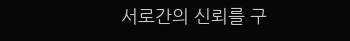서로간의 신뢰를 구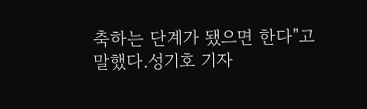축하는 단계가 됐으면 한다"고 말했다.성기호 기자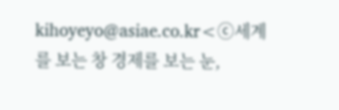kihoyeyo@asiae.co.kr<ⓒ세계를 보는 창 경제를 보는 눈,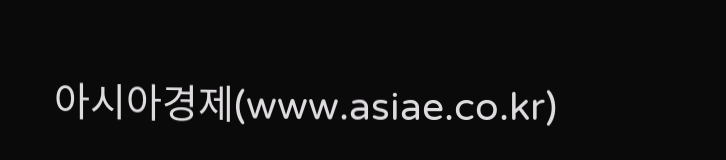아시아경제(www.asiae.co.kr)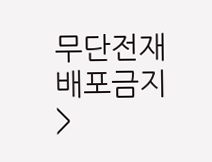무단전재 배포금지>